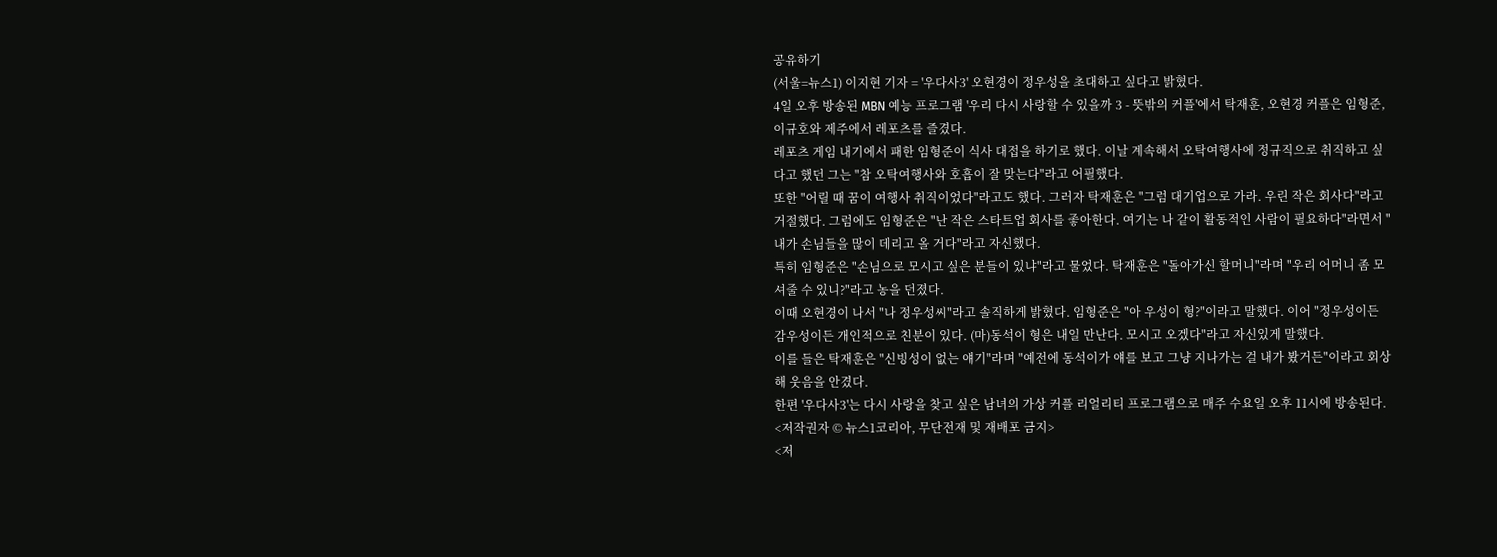공유하기
(서울=뉴스1) 이지현 기자 = '우다사3' 오현경이 정우성을 초대하고 싶다고 밝혔다.
4일 오후 방송된 MBN 예능 프로그램 '우리 다시 사랑할 수 있을까 3 - 뜻밖의 커플'에서 탁재훈, 오현경 커플은 임형준, 이규호와 제주에서 레포츠를 즐겼다.
레포츠 게임 내기에서 패한 임형준이 식사 대접을 하기로 했다. 이날 계속해서 오탁여행사에 정규직으로 취직하고 싶다고 했던 그는 "참 오탁여행사와 호흡이 잘 맞는다"라고 어필했다.
또한 "어릴 때 꿈이 여행사 취직이었다"라고도 했다. 그러자 탁재훈은 "그럼 대기업으로 가라. 우린 작은 회사다"라고 거절했다. 그럼에도 임형준은 "난 작은 스타트업 회사를 좋아한다. 여기는 나 같이 활동적인 사람이 필요하다"라면서 "내가 손님들을 많이 데리고 올 거다"라고 자신했다.
특히 임형준은 "손님으로 모시고 싶은 분들이 있냐"라고 물었다. 탁재훈은 "돌아가신 할머니"라며 "우리 어머니 좀 모셔줄 수 있니?"라고 농을 던졌다.
이때 오현경이 나서 "나 정우성씨"라고 솔직하게 밝혔다. 임형준은 "아 우성이 형?"이라고 말했다. 이어 "정우성이든 감우성이든 개인적으로 친분이 있다. (마)동석이 형은 내일 만난다. 모시고 오겠다"라고 자신있게 말했다.
이를 들은 탁재훈은 "신빙성이 없는 얘기"라며 "예전에 동석이가 얘를 보고 그냥 지나가는 걸 내가 봤거든"이라고 회상해 웃음을 안겼다.
한편 '우다사3'는 다시 사랑을 찾고 싶은 남녀의 가상 커플 리얼리티 프로그램으로 매주 수요일 오후 11시에 방송된다.
<저작권자 © 뉴스1코리아, 무단전재 및 재배포 금지>
<저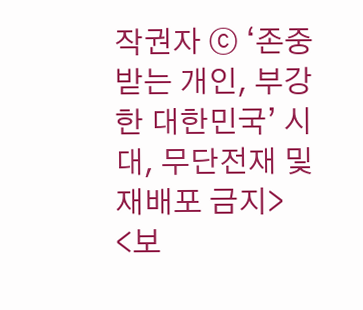작권자 ⓒ ‘존중받는 개인, 부강한 대한민국’ 시대, 무단전재 및 재배포 금지>
<보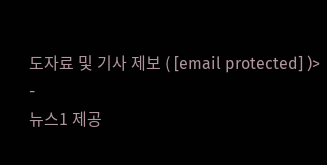도자료 및 기사 제보 ( [email protected] )>
-
뉴스1 제공